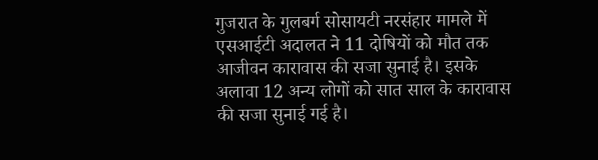गुजरात के गुलबर्ग सोसायटी नरसंहार मामले में एसआईटी अदालत ने 11 दोषियों को मौत तक आजीवन कारावास की सजा सुनाई है। इसके अलावा 12 अन्य लोगों को सात साल के कारावास की सजा सुनाई गई है।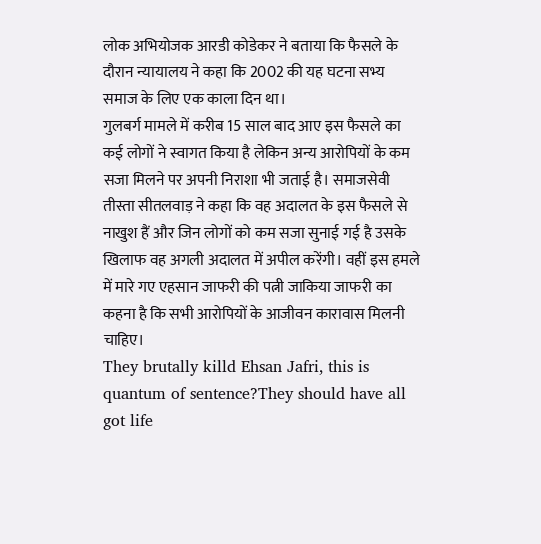लोक अभियोजक आरडी कोडेकर ने बताया कि फैसले के दौरान न्यायालय ने कहा कि 2002 की यह घटना सभ्य समाज के लिए एक काला दिन था।
गुलबर्ग मामले में करीब 15 साल बाद आए इस फैसले का कई लोगों ने स्वागत किया है लेकिन अन्य आरोपियों के कम सजा मिलने पर अपनी निराशा भी जताई है। समाजसेवी तीस्ता सीतलवाड़ ने कहा कि वह अदालत के इस फैसले से नाखुश हैं और जिन लोगों को कम सजा सुनाई गई है उसके खिलाफ वह अगली अदालत में अपील करेंगी। वहीं इस हमले में मारे गए एहसान जाफरी की पत्नी जाकिया जाफरी का कहना है कि सभी आरोपियों के आजीवन कारावास मिलनी चाहिए।
They brutally killd Ehsan Jafri, this is quantum of sentence?They should have all got life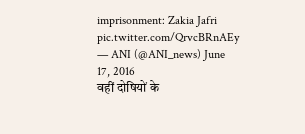imprisonment: Zakia Jafri pic.twitter.com/QrvcBRnAEy
— ANI (@ANI_news) June 17, 2016
वहीं दोषियों के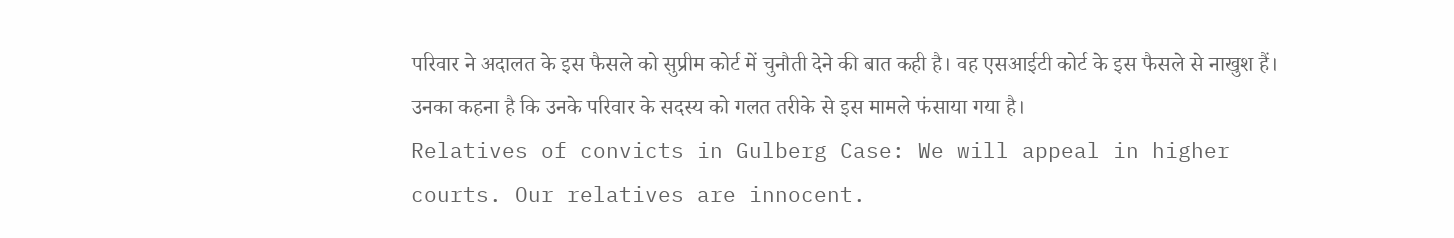परिवार ने अदालत के इस फैसले को सुप्रीम कोर्ट में चुनौती देने की बात कही है। वह एसआईटी कोर्ट के इस फैसले से नाखुश हैं। उनका कहना है कि उनके परिवार के सदस्य को गलत तरीके से इस मामले फंसाया गया है।
Relatives of convicts in Gulberg Case: We will appeal in higher courts. Our relatives are innocent.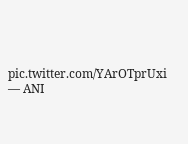pic.twitter.com/YArOTprUxi
— ANI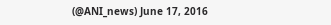(@ANI_news) June 17, 2016